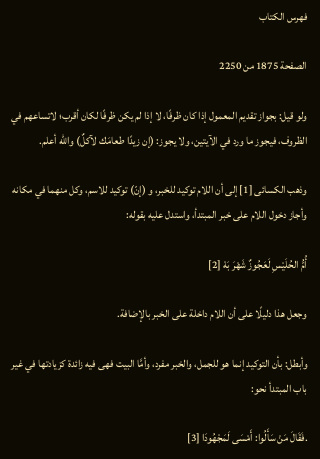فهرس الكتاب

الصفحة 1875 من 2250

ولو قيل: بجواز تقديم المعمول إذا كان ظرفًا، لا إذا لم يكن ظرفًا لكان أقرب؛ لاتساعهم في الظروف، فيجوز ما ورد في الآيتين، ولا يجوز: (إن زيدًا طعامَك لآكلٌ) والله أعلم.

وذهب الكسائى [1] إلى أن اللام توكيد للخبر، و (إنّ) توكيد للاسم، وكل منهما في مكانه وأجاز دخول اللام على خبر المبتدأ، واستدل عليه بقوله:

أُمُّ الحُلَيْسِ لَعَجُوزٌ شَهْرَ بَهْ [2]

وجعل هذا دليلًا على أن اللام داخلة على الخبر بالإضافة.

وأبطل: بأن التوكيد إنما هو للجمل، والخبر مفرد، وأمَّا البيت فهى فيه زائدة كزيادتها في غير باب المبتدأ نحو:

.فَقَالَ مَنْ سَأَلُوا: أَمْسَى لَمَجْهُودَا [3]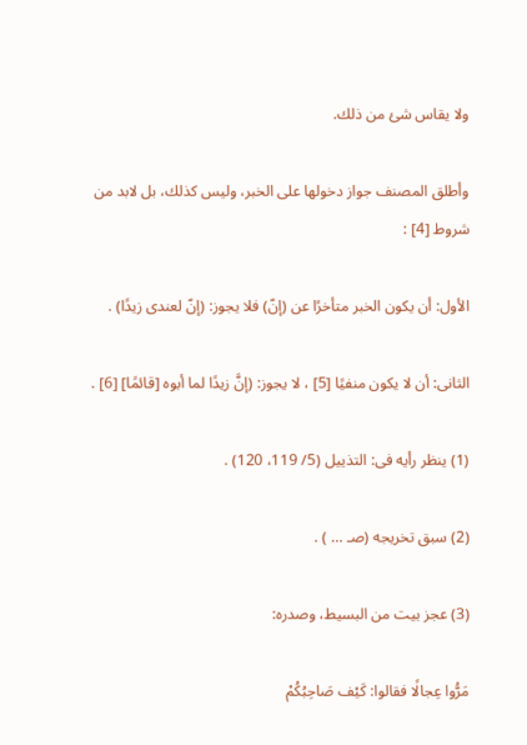ولا يقاس شئ من ذلك.

وأطلق المصنف جواز دخولها على الخبر، وليس كذلك، بل لابد من شروط [4] :

الأول: أن يكون الخبر متأخرًا عن (إنّ) فلا يجوز: (إنّ لعندى زيدًا) .

الثانى: أن لا يكون منفيًا [5] ، لا يجوز: (إنَّ زيدًا لما أبوه [قائمًا] [6] .

(1) ينظر رأيه فى: التذييل (5/ 119، 120) .

(2) سبق تخريجه (صـ ... ) .

(3) عجز بيت من البسيط، وصدره:

مَرُّوا عِجالًا فقالوا: كَيْف صَاحِبُكُمْ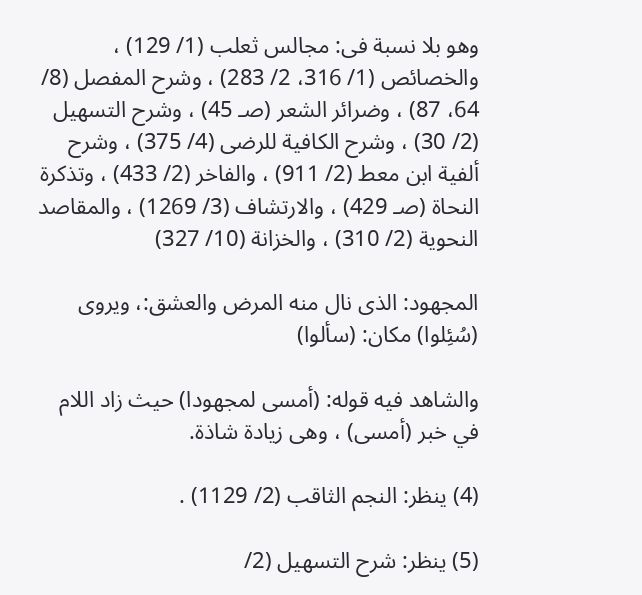وهو بلا نسبة فى: مجالس ثعلب (1/ 129) ، والخصائص (1/ 316، 2/ 283) ، وشرح المفصل (8/ 64، 87) ، وضرائر الشعر (صـ 45) ، وشرح التسهيل (2/ 30) ، وشرح الكافية للرضى (4/ 375) ، وشرح ألفية ابن معط (2/ 911) ، والفاخر (2/ 433) ، وتذكرة النحاة (صـ 429) ، والارتشاف (3/ 1269) ، والمقاصد النحوية (2/ 310) ، والخزانة (10/ 327)

المجهود: الذى نال منه المرض والعشق:، ويروى (سُئِلوا) مكان: (سألوا)

والشاهد فيه قوله: (أمسى لمجهودا) حيث زاد اللام في خبر (أمسى) ، وهى زيادة شاذة.

(4) ينظر: النجم الثاقب (2/ 1129) .

(5) ينظر: شرح التسهيل (2/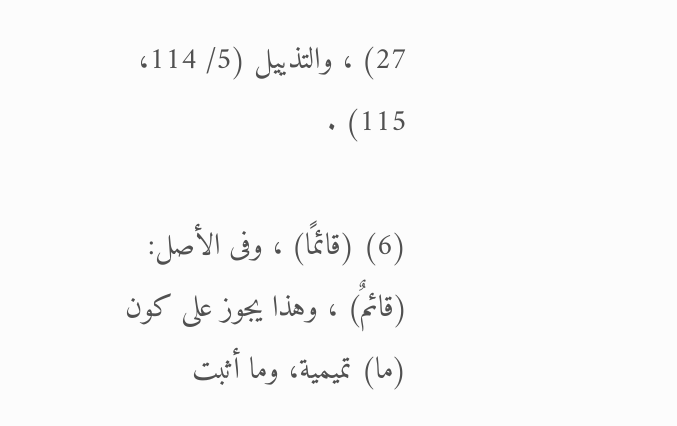27) ، والتذييل (5/ 114، 115) .

(6) (قائمًا) ، وفى الأصل: (قائمٌ) ، وهذا يجوز على كون (ما) تميمية، وما أثبت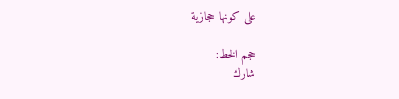على كونها حجازية

حجم الخط:
شارك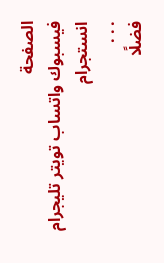الصفحة
فيسبوك واتساب تويتر تليجرام انستجرام
. . .
فضلًا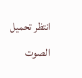انتظر تحميل الصوت